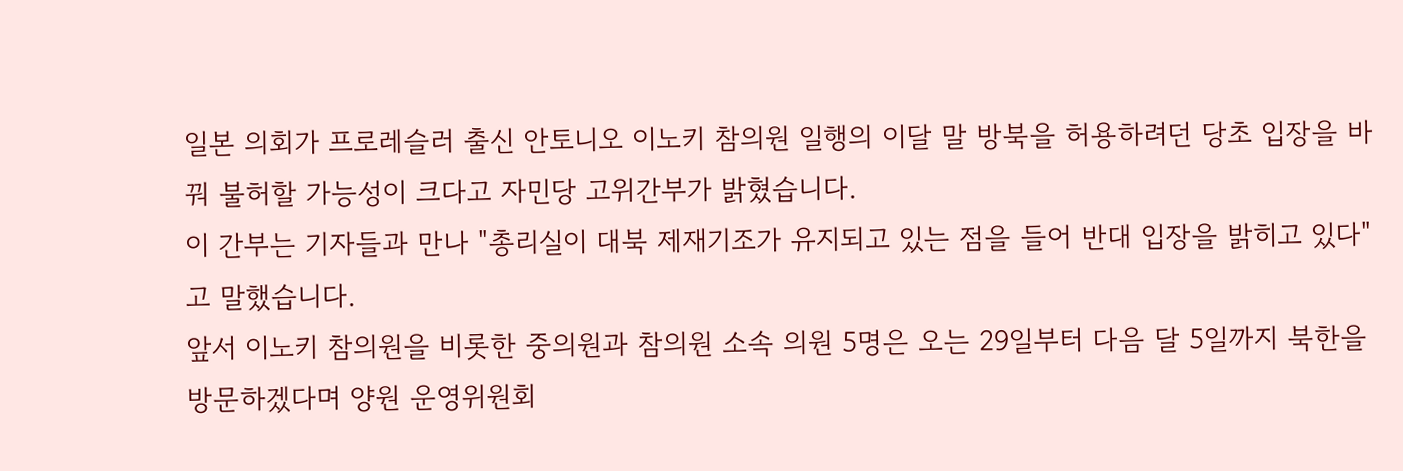일본 의회가 프로레슬러 출신 안토니오 이노키 참의원 일행의 이달 말 방북을 허용하려던 당초 입장을 바꿔 불허할 가능성이 크다고 자민당 고위간부가 밝혔습니다.
이 간부는 기자들과 만나 "총리실이 대북 제재기조가 유지되고 있는 점을 들어 반대 입장을 밝히고 있다"고 말했습니다.
앞서 이노키 참의원을 비롯한 중의원과 참의원 소속 의원 5명은 오는 29일부터 다음 달 5일까지 북한을 방문하겠다며 양원 운영위원회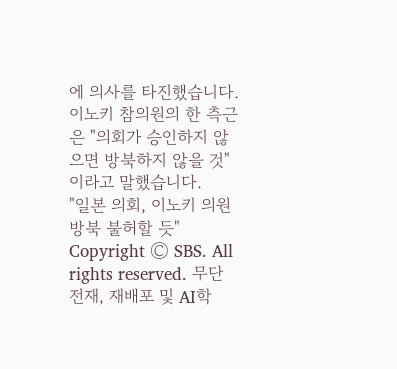에 의사를 타진했습니다.
이노키 참의원의 한 측근은 "의회가 승인하지 않으면 방북하지 않을 것"이라고 말했습니다.
"일본 의회, 이노키 의원 방북 불허할 듯"
Copyright Ⓒ SBS. All rights reserved. 무단 전재, 재배포 및 AI학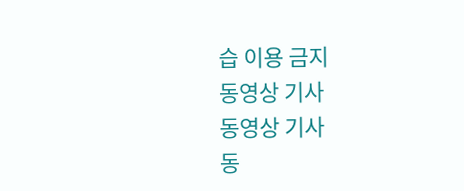습 이용 금지
동영상 기사
동영상 기사
동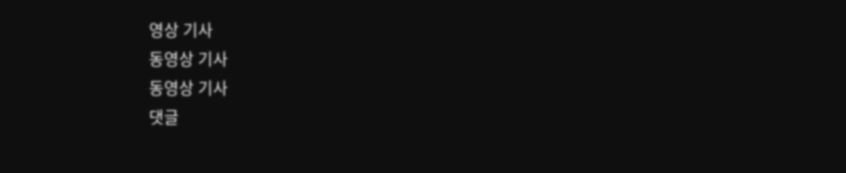영상 기사
동영상 기사
동영상 기사
댓글